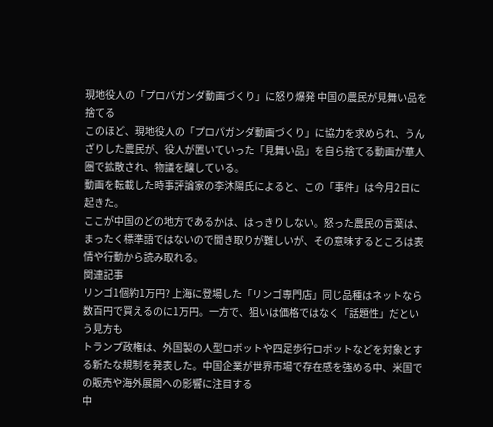現地役人の「プロパガンダ動画づくり」に怒り爆発 中国の農民が見舞い品を捨てる
このほど、現地役人の「プロパガンダ動画づくり」に協力を求められ、うんざりした農民が、役人が置いていった「見舞い品」を自ら捨てる動画が華人圏で拡散され、物議を醸している。
動画を転載した時事評論家の李沐陽氏によると、この「事件」は今月2日に起きた。
ここが中国のどの地方であるかは、はっきりしない。怒った農民の言葉は、まったく標準語ではないので聞き取りが難しいが、その意味するところは表情や行動から読み取れる。
関連記事
リンゴ1個約1万円? 上海に登場した「リンゴ専門店」同じ品種はネットなら数百円で買えるのに1万円。一方で、狙いは価格ではなく「話題性」だという見方も
トランプ政権は、外国製の人型ロボットや四足歩行ロボットなどを対象とする新たな規制を発表した。中国企業が世界市場で存在感を強める中、米国での販売や海外展開への影響に注目する
中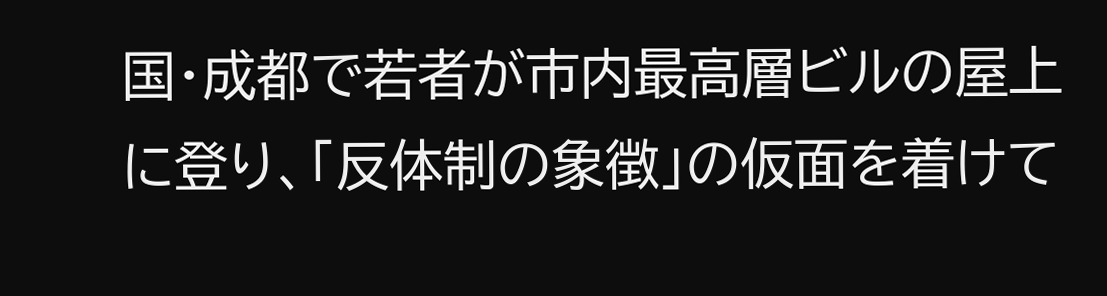国・成都で若者が市内最高層ビルの屋上に登り、「反体制の象徴」の仮面を着けて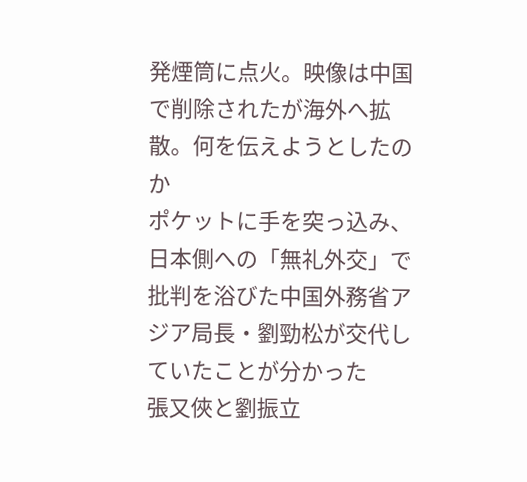発煙筒に点火。映像は中国で削除されたが海外へ拡散。何を伝えようとしたのか
ポケットに手を突っ込み、日本側への「無礼外交」で批判を浴びた中国外務省アジア局長・劉勁松が交代していたことが分かった
張又俠と劉振立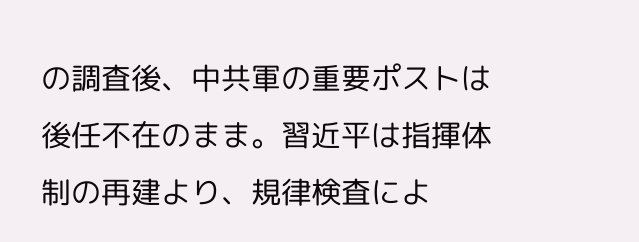の調査後、中共軍の重要ポストは後任不在のまま。習近平は指揮体制の再建より、規律検査によ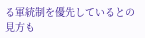る軍統制を優先しているとの見方も